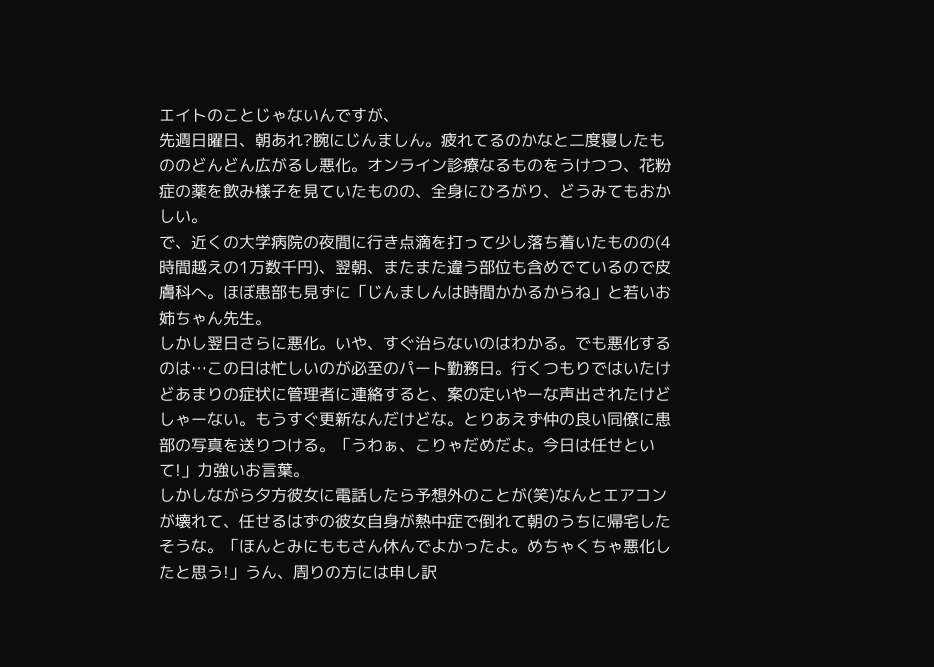エイトのことじゃないんですが、
先週日曜日、朝あれ?腕にじんましん。疲れてるのかなと二度寝したもののどんどん広がるし悪化。オンライン診療なるものをうけつつ、花粉症の薬を飲み様子を見ていたものの、全身にひろがり、どうみてもおかしい。
で、近くの大学病院の夜間に行き点滴を打って少し落ち着いたものの(4時間越えの1万数千円)、翌朝、またまた違う部位も含めでているので皮膚科へ。ほぼ患部も見ずに「じんましんは時間かかるからね」と若いお姉ちゃん先生。
しかし翌日さらに悪化。いや、すぐ治らないのはわかる。でも悪化するのは…この日は忙しいのが必至のパート勤務日。行くつもりではいたけどあまりの症状に管理者に連絡すると、案の定いやーな声出されたけどしゃーない。もうすぐ更新なんだけどな。とりあえず仲の良い同僚に患部の写真を送りつける。「うわぁ、こりゃだめだよ。今日は任せといて!」力強いお言葉。
しかしながら夕方彼女に電話したら予想外のことが(笑)なんとエアコンが壊れて、任せるはずの彼女自身が熱中症で倒れて朝のうちに帰宅したそうな。「ほんとみにももさん休んでよかったよ。めちゃくちゃ悪化したと思う!」うん、周りの方には申し訳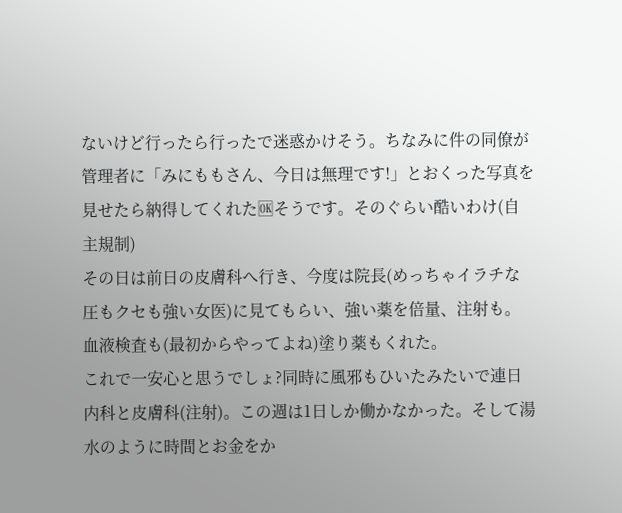ないけど行ったら行ったで迷惑かけそう。ちなみに件の同僚が管理者に「みにももさん、今日は無理です!」とおくった写真を見せたら納得してくれた🆗そうです。そのぐらい酷いわけ(自主規制)
その日は前日の皮膚科へ行き、今度は院長(めっちゃイラチな圧もクセも強い女医)に見てもらい、強い薬を倍量、注射も。血液検査も(最初からやってよね)塗り薬もくれた。
これで一安心と思うでしょ?同時に風邪もひいたみたいで連日内科と皮膚科(注射)。この週は1日しか働かなかった。そして湯水のように時間とお金をか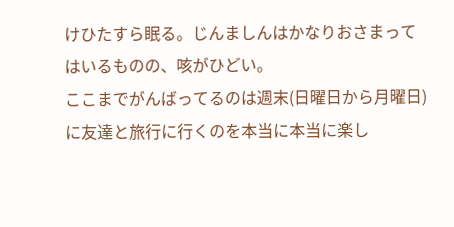けひたすら眠る。じんましんはかなりおさまってはいるものの、咳がひどい。
ここまでがんばってるのは週末(日曜日から月曜日)に友達と旅行に行くのを本当に本当に楽し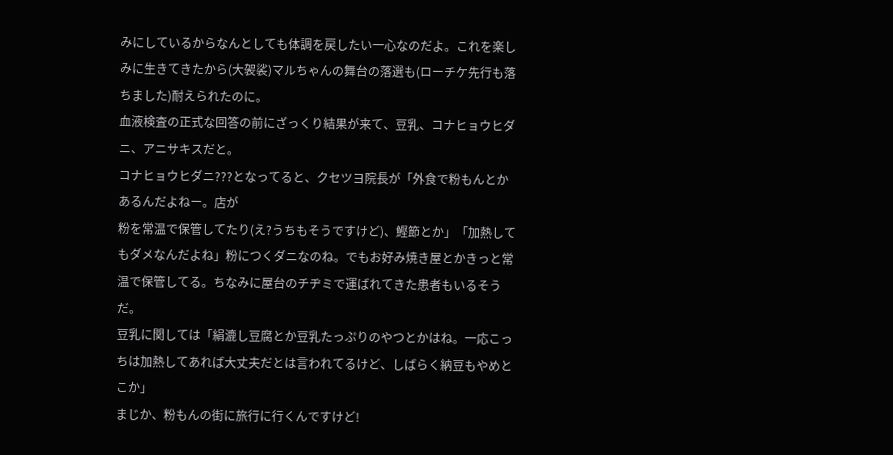みにしているからなんとしても体調を戻したい一心なのだよ。これを楽しみに生きてきたから(大袈裟)マルちゃんの舞台の落選も(ローチケ先行も落ちました)耐えられたのに。
血液検査の正式な回答の前にざっくり結果が来て、豆乳、コナヒョウヒダニ、アニサキスだと。
コナヒョウヒダニ???となってると、クセツヨ院長が「外食で粉もんとかあるんだよねー。店が
粉を常温で保管してたり(え?うちもそうですけど)、鰹節とか」「加熱してもダメなんだよね」粉につくダニなのね。でもお好み焼き屋とかきっと常温で保管してる。ちなみに屋台のチヂミで運ばれてきた患者もいるそうだ。
豆乳に関しては「絹漉し豆腐とか豆乳たっぷりのやつとかはね。一応こっちは加熱してあれば大丈夫だとは言われてるけど、しばらく納豆もやめとこか」
まじか、粉もんの街に旅行に行くんですけど!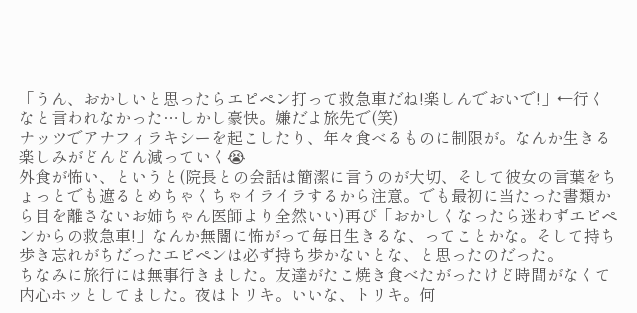「うん、おかしいと思ったらエピペン打って救急車だね!楽しんでおいで!」←行くなと言われなかった…しかし豪快。嫌だよ旅先で(笑)
ナッツでアナフィラキシーを起こしたり、年々食べるものに制限が。なんか生きる楽しみがどんどん減っていく😭
外食が怖い、というと(院長との会話は簡潔に言うのが大切、そして彼女の言葉をちょっとでも遮るとめちゃくちゃイライラするから注意。でも最初に当たった書類から目を離さないお姉ちゃん医師より全然いい)再び「おかしくなったら迷わずエピペンからの救急車!」なんか無闇に怖がって毎日生きるな、ってことかな。そして持ち歩き忘れがちだったエピペンは必ず持ち歩かないとな、と思ったのだった。
ちなみに旅行には無事行きました。友達がたこ焼き食べたがったけど時間がなくて内心ホッとしてました。夜はトリキ。いいな、トリキ。何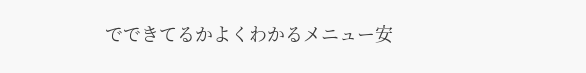でできてるかよくわかるメニュー安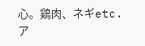心。鶏肉、ネギetc.
ア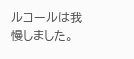ルコールは我慢しました。